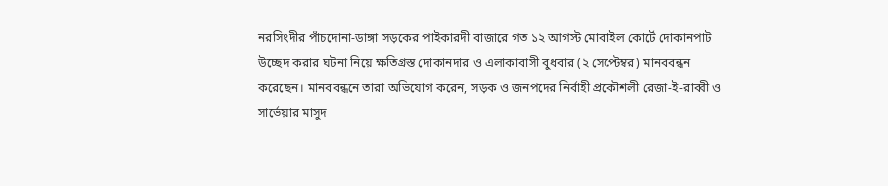নরসিংদীর পাঁচদোনা-ডাঙ্গা সড়কের পাইকারদী বাজারে গত ১২ আগস্ট মোবাইল কোর্টে দোকানপাট উচ্ছেদ করার ঘটনা নিয়ে ক্ষতিগ্রস্ত দোকানদার ও এলাকাবাসী বুধবার (২ সেপ্টেম্বর) মানববন্ধন করেছেন। মানববন্ধনে তারা অভিযোগ করেন, সড়ক ও জনপদের নির্বাহী প্রকৌশলী রেজা-ই-রাব্বী ও সার্ভেয়ার মাসুদ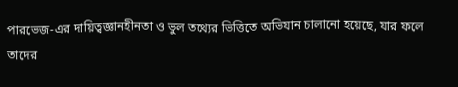পারভেজ-এর দায়িত্বজ্ঞানহীনতা ও ভুল তথ্যের ভিত্তিতে অভিযান চালানো হয়েছে, যার ফলে তাদের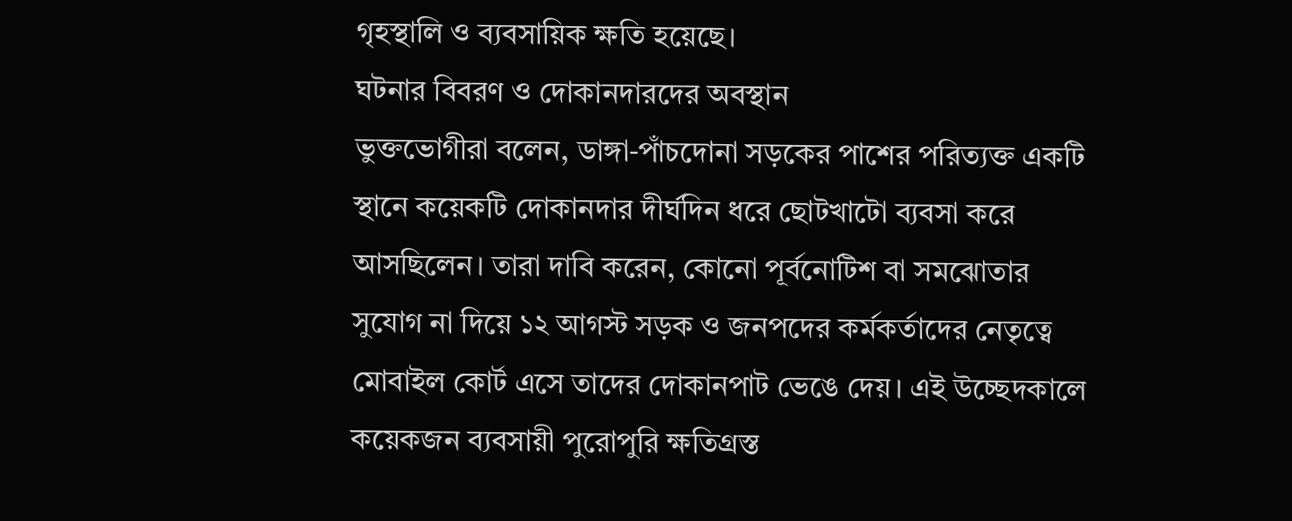গৃহস্থালি ও ব্যবসায়িক ক্ষতি হয়েছে।
ঘটনার বিবরণ ও দোকানদারদের অবস্থান
ভুক্তভোগীরা বলেন, ডাঙ্গা‑পাঁচদোনা সড়কের পাশের পরিত্যক্ত একটি স্থানে কয়েকটি দোকানদার দীর্ঘদিন ধরে ছোটখাটো ব্যবসা করে আসছিলেন। তারা দাবি করেন, কোনো পূর্বনোটিশ বা সমঝোতার সুযোগ না দিয়ে ১২ আগস্ট সড়ক ও জনপদের কর্মকর্তাদের নেতৃত্বে মোবাইল কোর্ট এসে তাদের দোকানপাট ভেঙে দেয়। এই উচ্ছেদকালে কয়েকজন ব্যবসায়ী পুরোপুরি ক্ষতিগ্রস্ত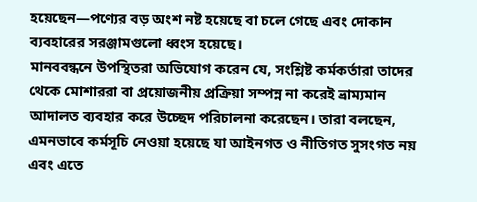হয়েছেন—পণ্যের বড় অংশ নষ্ট হয়েছে বা চলে গেছে এবং দোকান ব্যবহারের সরঞ্জামগুলো ধ্বংস হয়েছে।
মানববন্ধনে উপস্থিতরা অভিযোগ করেন যে, সংশ্লিষ্ট কর্মকর্তারা তাদের থেকে মোশাররা বা প্রয়োজনীয় প্রক্রিয়া সম্পন্ন না করেই ভ্রাম্যমান আদালত ব্যবহার করে উচ্ছেদ পরিচালনা করেছেন। তারা বলছেন, এমনভাবে কর্মসূচি নেওয়া হয়েছে যা আইনগত ও নীতিগত সুসংগত নয় এবং এতে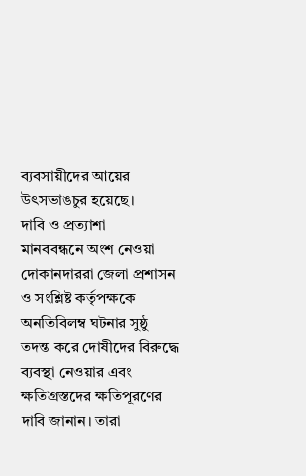ব্যবসায়ীদের আয়ের উৎসভাঙচুর হয়েছে।
দাবি ও প্রত্যাশা
মানববন্ধনে অংশ নেওয়া দোকানদাররা জেলা প্রশাসন ও সংশ্লিষ্ট কর্তৃপক্ষকে অনতিবিলম্ব ঘটনার সুষ্ঠু তদন্ত করে দোষীদের বিরুদ্ধে ব্যবস্থা নেওয়ার এবং ক্ষতিগ্রস্তদের ক্ষতিপূরণের দাবি জানান। তারা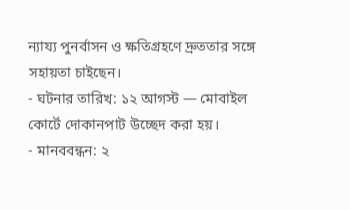ন্যায্য পুনর্বাসন ও ক্ষতিগ্রহণে দ্রুততার সঙ্গে সহায়তা চাইছেন।
- ঘটনার তারিখ: ১২ আগস্ট — মোবাইল কোর্টে দোকানপাট উচ্ছেদ করা হয়।
- মানববন্ধন: ২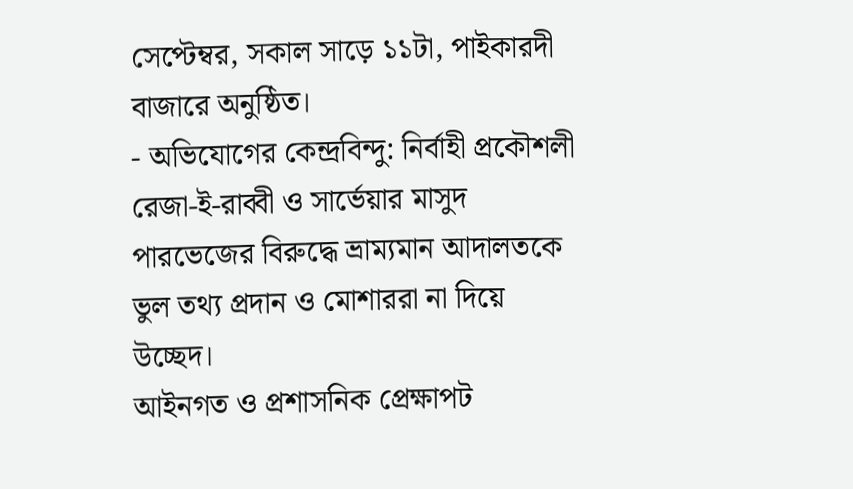সেপ্টেম্বর, সকাল সাড়ে ১১টা, পাইকারদী বাজারে অনুষ্ঠিত।
- অভিযোগের কেন্দ্রবিন্দু: নির্বাহী প্রকৌশলী রেজা-ই-রাব্বী ও সার্ভেয়ার মাসুদ পারভেজের বিরুদ্ধে ভ্রাম্যমান আদালতকে ভুল তথ্য প্রদান ও মোশাররা না দিয়ে উচ্ছেদ।
আইনগত ও প্রশাসনিক প্রেক্ষাপট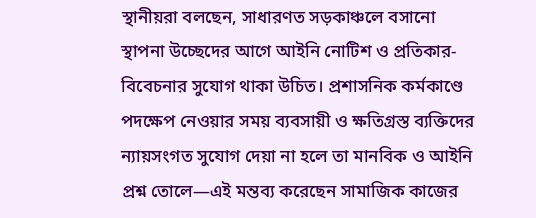স্থানীয়রা বলছেন, সাধারণত সড়কাঞ্চলে বসানো স্থাপনা উচ্ছেদের আগে আইনি নোটিশ ও প্রতিকার-বিবেচনার সুযোগ থাকা উচিত। প্রশাসনিক কর্মকাণ্ডে পদক্ষেপ নেওয়ার সময় ব্যবসায়ী ও ক্ষতিগ্রস্ত ব্যক্তিদের ন্যায়সংগত সুযোগ দেয়া না হলে তা মানবিক ও আইনি প্রশ্ন তোলে—এই মন্তব্য করেছেন সামাজিক কাজের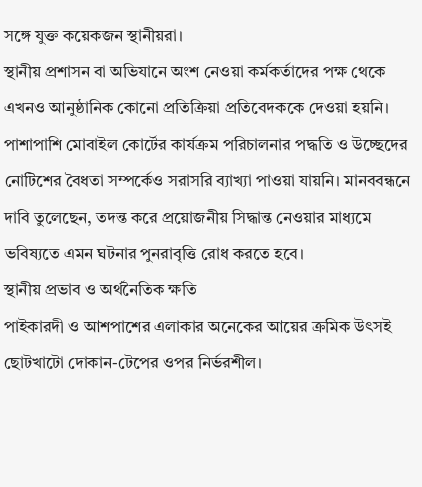সঙ্গে যুক্ত কয়েকজন স্থানীয়রা।
স্থানীয় প্রশাসন বা অভিযানে অংশ নেওয়া কর্মকর্তাদের পক্ষ থেকে এখনও আনুষ্ঠানিক কোনো প্রতিক্রিয়া প্রতিবেদককে দেওয়া হয়নি। পাশাপাশি মোবাইল কোর্টের কার্যক্রম পরিচালনার পদ্ধতি ও উচ্ছেদের নোটিশের বৈধতা সম্পর্কেও সরাসরি ব্যাখ্যা পাওয়া যায়নি। মানববন্ধনে দাবি তুলেছেন, তদন্ত করে প্রয়োজনীয় সিদ্ধান্ত নেওয়ার মাধ্যমে ভবিষ্যতে এমন ঘটনার পুনরাবৃত্তি রোধ করতে হবে।
স্থানীয় প্রভাব ও অর্থনৈতিক ক্ষতি
পাইকারদী ও আশপাশের এলাকার অনেকের আয়ের ক্রমিক উৎসই ছোটখাটো দোকান-টেপের ওপর নির্ভরশীল।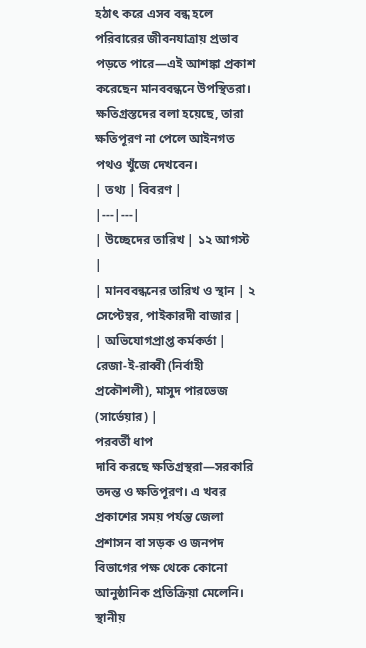হঠাৎ করে এসব বন্ধ হলে পরিবারের জীবনযাত্রায় প্রভাব পড়তে পারে—এই আশঙ্কা প্রকাশ করেছেন মানববন্ধনে উপস্থিতরা। ক্ষতিগ্রস্তদের বলা হয়েছে, তারা ক্ষতিপূরণ না পেলে আইনগত পথও খুঁজে দেখবেন।
| তথ্য | বিবরণ |
|---|---|
| উচ্ছেদের তারিখ | ১২ আগস্ট |
| মানববন্ধনের তারিখ ও স্থান | ২ সেপ্টেম্বর, পাইকারদী বাজার |
| অভিযোগপ্রাপ্ত কর্মকর্তা | রেজা-ই-রাব্বী (নির্বাহী প্রকৌশলী), মাসুদ পারভেজ (সার্ভেয়ার) |
পরবর্তী ধাপ
দাবি করছে ক্ষতিগ্রস্থরা—সরকারি তদন্ত ও ক্ষতিপূরণ। এ খবর প্রকাশের সময় পর্যন্ত জেলা প্রশাসন বা সড়ক ও জনপদ বিভাগের পক্ষ থেকে কোনো আনুষ্ঠানিক প্রতিক্রিয়া মেলেনি। স্থানীয়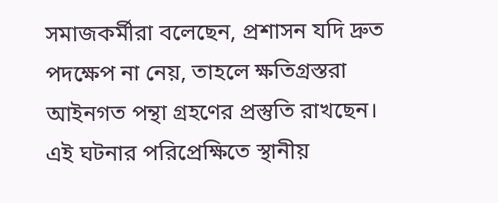সমাজকর্মীরা বলেছেন, প্রশাসন যদি দ্রুত পদক্ষেপ না নেয়, তাহলে ক্ষতিগ্রস্তরা আইনগত পন্থা গ্রহণের প্রস্তুতি রাখছেন।
এই ঘটনার পরিপ্রেক্ষিতে স্থানীয়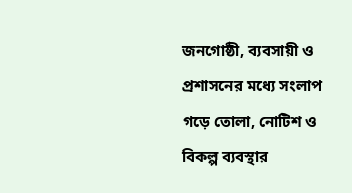জনগোষ্ঠী, ব্যবসায়ী ও প্রশাসনের মধ্যে সংলাপ গড়ে তোলা, নোটিশ ও বিকল্প ব্যবস্থার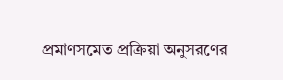প্রমাণসমেত প্রক্রিয়া অনুসরণের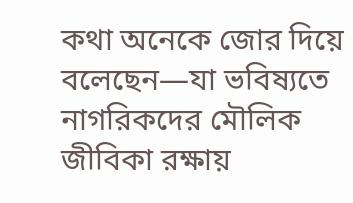কথা অনেকে জোর দিয়ে বলেছেন—যা ভবিষ্যতে নাগরিকদের মৌলিক জীবিকা রক্ষায়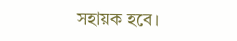সহায়ক হবে।